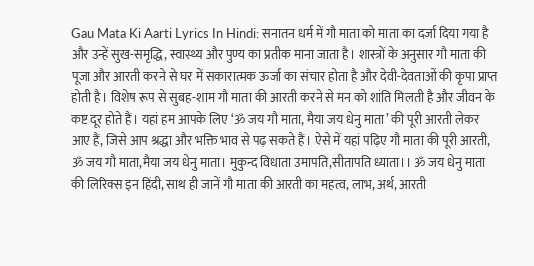Gau Mata Ki Aarti Lyrics In Hindi: सनातन धर्म में गौ माता को माता का दर्जा दिया गया है और उन्हें सुख-समृद्धि, स्वास्थ्य और पुण्य का प्रतीक माना जाता है। शास्त्रों के अनुसार गौ माता की पूजा और आरती करने से घर में सकारात्मक ऊर्जा का संचार होता है और देवी-देवताओं की कृपा प्राप्त होती है। विशेष रूप से सुबह-शाम गौ माता की आरती करने से मन को शांति मिलती है और जीवन के कष्ट दूर होते हैं। यहां हम आपके लिए ‘ॐ जय गौ माता, मैया जय धेनु माता’ की पूरी आरती लेकर आए हैं, जिसे आप श्रद्धा और भक्ति भाव से पढ़ सकते हैं। ऐसे में यहां पढ़िए गौ माता की पूरी आरती, ॐ जय गौ माता,मैया जय धेनु माता। मुकुन्द विधाता उमापति,सीतापति ध्याता।। ॐ जय धेनु माता की लिरिक्स इन हिंदी, साथ ही जानें गौ माता की आरती का महत्व, लाभ, अर्थ, आरती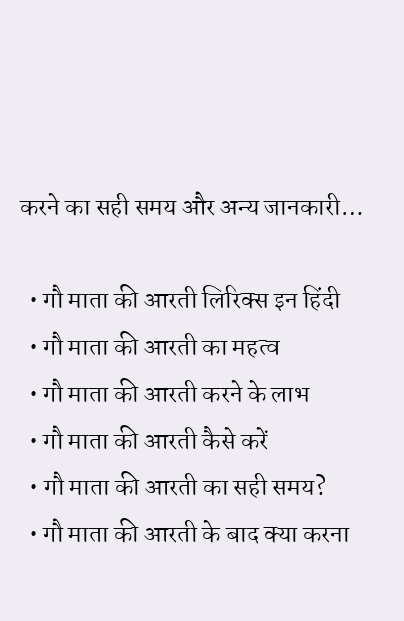करने का सही समय और अन्य जानकारी…

  • गौ माता की आरती लिरिक्स इन हिंदी
  • गौ माता की आरती का महत्व
  • गौ माता की आरती करने के लाभ
  • गौ माता की आरती कैसे करें
  • गौ माता की आरती का सही समय?
  • गौ माता की आरती के बाद क्या करना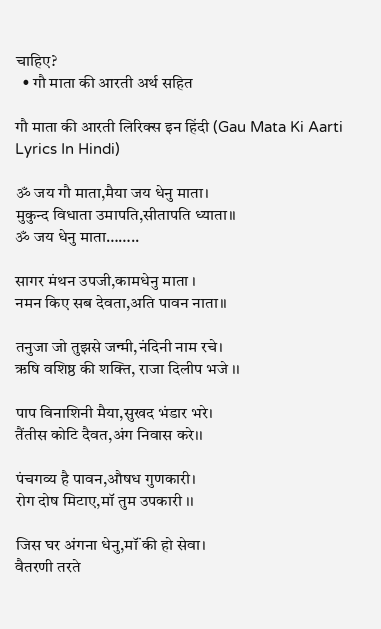चाहिए?
  • गौ माता की आरती अर्थ सहित

गौ माता की आरती लिरिक्स इन हिंदी (Gau Mata Ki Aarti Lyrics In Hindi)

ॐ जय गौ माता,मैया जय धेनु माता।
मुकुन्द विधाता उमापति,सीतापति ध्याता।।
ॐ जय धेनु माता……..

सागर मंथन उपजी,कामधेनु माता ।
नमन किए सब देवता,अति पावन नाता।।

तनुजा जो तुझसे जन्मी,नंदिनी नाम रचे।
ऋषि वशिष्ठ की शक्ति, राजा दिलीप भजे ।।

पाप विनाशिनी मैया,सुखद भंडार भरे।
तैंतीस कोटि दैवत,अंग निवास करे।।

पंचगव्य है पावन,औषध गुणकारी।
रोग दोष मिटाए,मॉ तुम उपकारी ।।

जिस घर अंगना धेनु,मॉं की हो सेवा।
वैतरणी तरते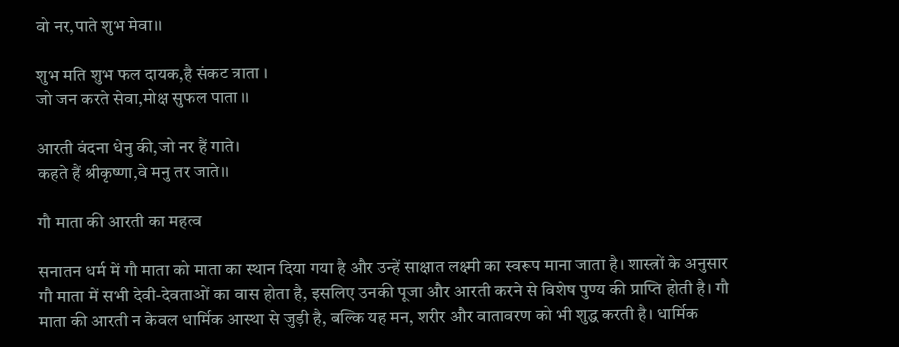वो नर,पाते शुभ मेवा।।

शुभ मति शुभ फल दायक,है संकट त्राता ।
जो जन करते सेवा,मोक्ष सुफल पाता ।।

आरती वंदना धेनु की,जो नर हैं गाते।
कहते हैं श्रीकृष्णा,वे मनु तर जाते।।

गौ माता की आरती का महत्व

सनातन धर्म में गौ माता को माता का स्थान दिया गया है और उन्हें साक्षात लक्ष्मी का स्वरूप माना जाता है। शास्त्रों के अनुसार गौ माता में सभी देवी-देवताओं का वास होता है, इसलिए उनकी पूजा और आरती करने से विशेष पुण्य की प्राप्ति होती है। गौ माता की आरती न केवल धार्मिक आस्था से जुड़ी है, बल्कि यह मन, शरीर और वातावरण को भी शुद्ध करती है। धार्मिक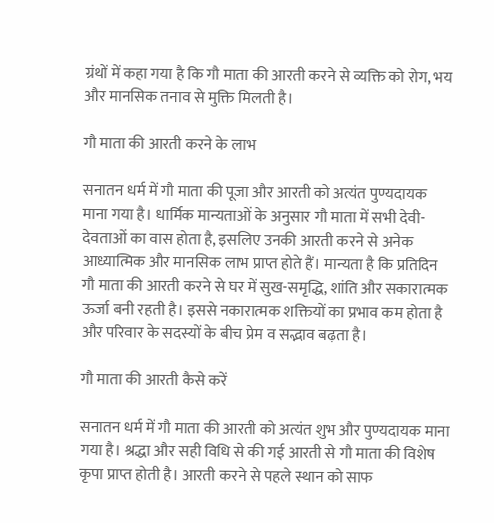ग्रंथों में कहा गया है कि गौ माता की आरती करने से व्यक्ति को रोग, भय और मानसिक तनाव से मुक्ति मिलती है।

गौ माता की आरती करने के लाभ

सनातन धर्म में गौ माता की पूजा और आरती को अत्यंत पुण्यदायक माना गया है। धार्मिक मान्यताओं के अनुसार गौ माता में सभी देवी-देवताओं का वास होता है, इसलिए उनकी आरती करने से अनेक आध्यात्मिक और मानसिक लाभ प्राप्त होते हैं। मान्यता है कि प्रतिदिन गौ माता की आरती करने से घर में सुख-समृद्धि, शांति और सकारात्मक ऊर्जा बनी रहती है। इससे नकारात्मक शक्तियों का प्रभाव कम होता है और परिवार के सदस्यों के बीच प्रेम व सद्भाव बढ़ता है।

गौ माता की आरती कैसे करें

सनातन धर्म में गौ माता की आरती को अत्यंत शुभ और पुण्यदायक माना गया है। श्रद्धा और सही विधि से की गई आरती से गौ माता की विशेष कृपा प्राप्त होती है। आरती करने से पहले स्थान को साफ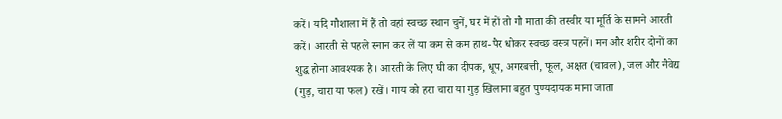करें। यदि गौशाला में हैं तो वहां स्वच्छ स्थान चुनें, घर में हों तो गौ माता की तस्वीर या मूर्ति के सामने आरती करें। आरती से पहले स्नान कर लें या कम से कम हाथ-पैर धोकर स्वच्छ वस्त्र पहनें। मन और शरीर दोनों का शुद्ध होना आवश्यक है। आरती के लिए घी का दीपक, धूप, अगरबत्ती, फूल, अक्षत (चावल), जल और नैवेद्य (गुड़, चारा या फल) रखें। गाय को हरा चारा या गुड़ खिलाना बहुत पुण्यदायक माना जाता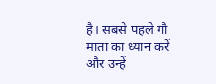है। सबसे पहले गौ माता का ध्यान करें और उन्हें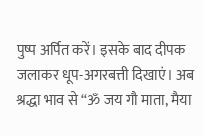पुष्प अर्पित करें। इसके बाद दीपक जलाकर धूप-अगरबत्ती दिखाएं। अब श्रद्धा भाव से “ॐ जय गौ माता, मैया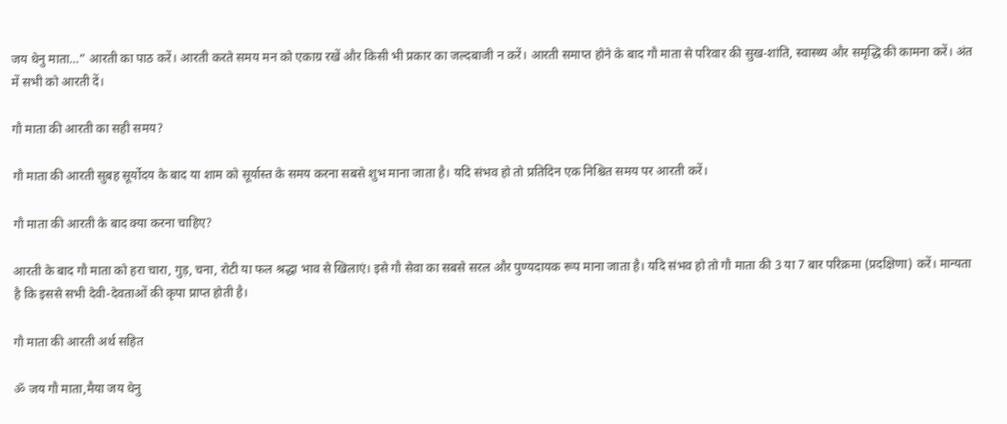जय धेनु माता…” आरती का पाठ करें। आरती करते समय मन को एकाग्र रखें और किसी भी प्रकार का जल्दबाजी न करें। आरती समाप्त होने के बाद गौ माता से परिवार की सुख-शांति, स्वास्थ्य और समृद्धि की कामना करें। अंत में सभी को आरती दें।

गौ माता की आरती का सही समय?

गौ माता की आरती सुबह सूर्योदय के बाद या शाम को सूर्यास्त के समय करना सबसे शुभ माना जाता है। यदि संभव हो तो प्रतिदिन एक निश्चित समय पर आरती करें।

गौ माता की आरती के बाद क्या करना चाहिए?

आरती के बाद गौ माता को हरा चारा, गुड़, चना, रोटी या फल श्रद्धा भाव से खिलाएं। इसे गौ सेवा का सबसे सरल और पुण्यदायक रूप माना जाता है। यदि संभव हो तो गौ माता की 3 या 7 बार परिक्रमा (प्रदक्षिणा) करें। मान्यता है कि इससे सभी देवी-देवताओं की कृपा प्राप्त होती है।

गौ माता की आरती अर्थ सहित

ॐ जय गौ माता,मैया जय धेनु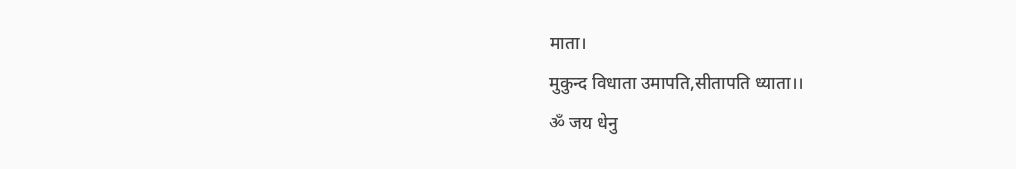माता।
मुकुन्द विधाता उमापति,सीतापति ध्याता।।
ॐ जय धेनु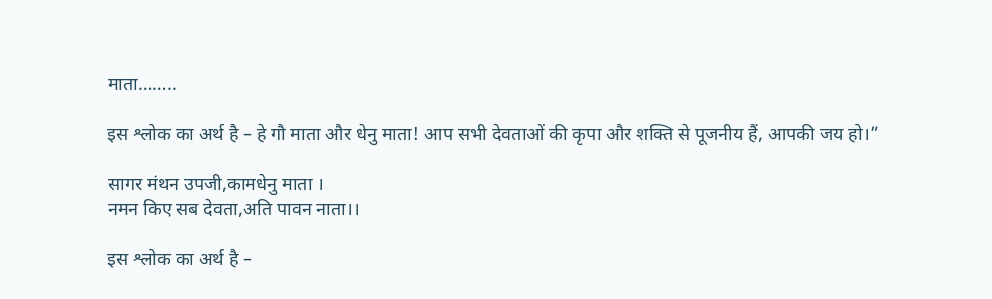माता……..

इस श्लोक का अर्थ है – हे गौ माता और धेनु माता! आप सभी देवताओं की कृपा और शक्ति से पूजनीय हैं, आपकी जय हो।”

सागर मंथन उपजी,कामधेनु माता ।
नमन किए सब देवता,अति पावन नाता।।

इस श्लोक का अर्थ है –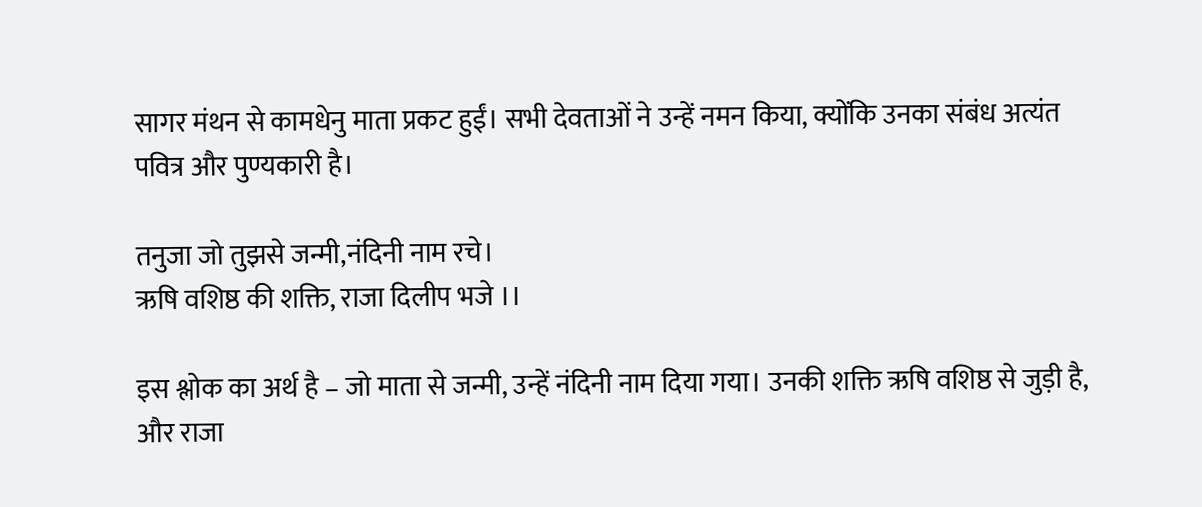सागर मंथन से कामधेनु माता प्रकट हुईं। सभी देवताओं ने उन्हें नमन किया, क्योंकि उनका संबंध अत्यंत पवित्र और पुण्यकारी है।

तनुजा जो तुझसे जन्मी,नंदिनी नाम रचे।
ऋषि वशिष्ठ की शक्ति, राजा दिलीप भजे ।।

इस श्लोक का अर्थ है – जो माता से जन्मी, उन्हें नंदिनी नाम दिया गया। उनकी शक्ति ऋषि वशिष्ठ से जुड़ी है, और राजा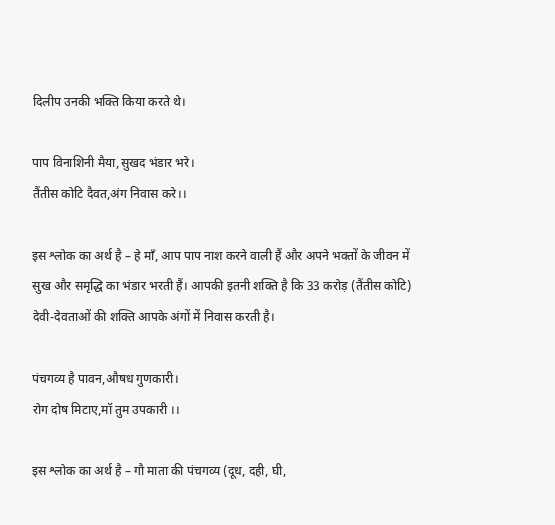दिलीप उनकी भक्ति किया करते थे।

पाप विनाशिनी मैया,सुखद भंडार भरे।
तैंतीस कोटि दैवत,अंग निवास करे।।

इस श्लोक का अर्थ है – हे माँ, आप पाप नाश करने वाली हैं और अपने भक्तों के जीवन में सुख और समृद्धि का भंडार भरती हैं। आपकी इतनी शक्ति है कि 33 करोड़ (तैंतीस कोटि) देवी-देवताओं की शक्ति आपके अंगों में निवास करती है।

पंचगव्य है पावन,औषध गुणकारी।
रोग दोष मिटाए,मॉ तुम उपकारी ।।

इस श्लोक का अर्थ है – गौ माता की पंचगव्य (दूध, दही, घी,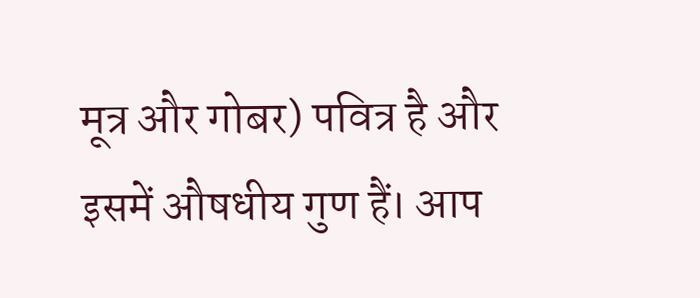मूत्र और गोबर) पवित्र है और इसमें औषधीय गुण हैं। आप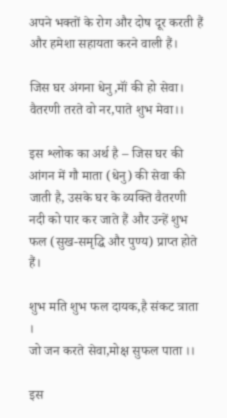अपने भक्तों के रोग और दोष दूर करती हैं और हमेशा सहायता करने वाली हैं।

जिस घर अंगना धेनु,मॉं की हो सेवा।
वैतरणी तरते वो नर,पाते शुभ मेवा।।

इस श्लोक का अर्थ है – जिस घर की आंगन में गौ माता (धेनु) की सेवा की जाती है, उसके घर के व्यक्ति वैतरणी नदी को पार कर जाते हैं और उन्हें शुभ फल (सुख-समृद्धि और पुण्य) प्राप्त होते हैं।

शुभ मति शुभ फल दायक,है संकट त्राता ।
जो जन करते सेवा,मोक्ष सुफल पाता ।।

इस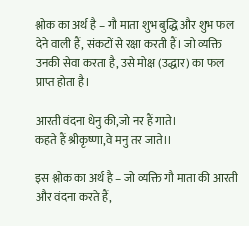श्लोक का अर्थ है – गौ माता शुभ बुद्धि और शुभ फल देने वाली हैं, संकटों से रक्षा करती हैं। जो व्यक्ति उनकी सेवा करता है, उसे मोक्ष (उद्धार) का फल प्राप्त होता है।

आरती वंदना धेनु की,जो नर हैं गाते।
कहते हैं श्रीकृष्णा,वे मनु तर जाते।।

इस श्लोक का अर्थ है – जो व्यक्ति गौ माता की आरती और वंदना करते हैं,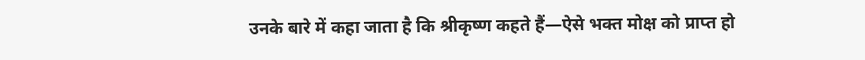उनके बारे में कहा जाता है कि श्रीकृष्ण कहते हैं—ऐसे भक्त मोक्ष को प्राप्त हो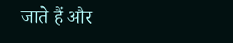जाते हैं और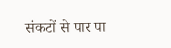संकटों से पार पा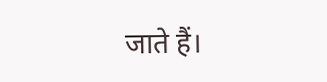जाते हैं।